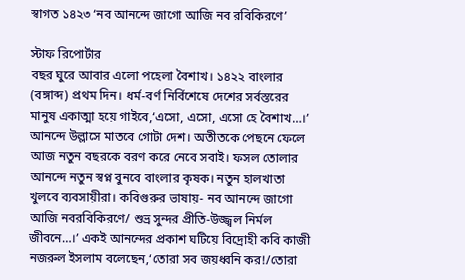স্বাগত ১৪২৩ ‘নব আনন্দে জাগো আজি নব রবিকিরণে’

স্টাফ রিপোর্টার
বছর ঘুরে আবার এলো পহেলা বৈশাখ। ১৪২২ বাংলার (বঙ্গাব্দ) প্রথম দিন। ধর্ম-বর্ণ নির্বিশেষে দেশের সর্বস্তরের মানুষ একাত্মা হয়ে গাইবে,‘এসো, এসো, এসো হে বৈশাখ…।’ আনন্দে উল্লাসে মাতবে গোটা দেশ। অতীতকে পেছনে ফেলে আজ নতুন বছরকে বরণ করে নেবে সবাই। ফসল তোলার আনন্দে নতুন স্বপ্ন বুনবে বাংলার কৃষক। নতুন হালখাতা খুলবে ব্যবসায়ীরা। কবিগুরুর ভাষায়- নব আনন্দে জাগো আজি নবরবিকিরণে/ শুভ্র সুন্দর প্রীতি-উজ্জ্বল নির্মল জীবনে…।’ একই আনন্দের প্রকাশ ঘটিয়ে বিদ্রোহী কবি কাজী নজরুল ইসলাম বলেছেন,‘তোরা সব জয়ধ্বনি কর!/তোরা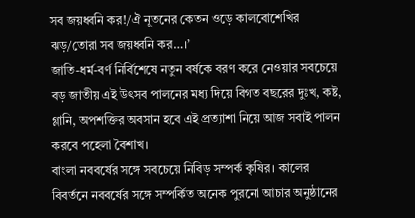সব জয়ধ্বনি কর!/ঐ নূতনের কেতন ওড়ে কালবোশেখির ঝড়/তোরা সব জয়ধ্বনি কর…।’
জাতি-ধর্ম-বর্ণ নির্বিশেষে নতুন বর্ষকে বরণ করে নেওয়ার সবচেয়ে বড় জাতীয় এই উৎসব পালনের মধ্য দিয়ে বিগত বছরের দুঃখ, কষ্ট, গ্লানি, অপশক্তির অবসান হবে এই প্রত্যাশা নিয়ে আজ সবাই পালন করবে পহেলা বৈশাখ।
বাংলা নববর্ষের সঙ্গে সবচেয়ে নিবিড় সম্পর্ক কৃষির। কালের বিবর্তনে নববর্ষের সঙ্গে সম্পর্কিত অনেক পুরনো আচার অনুষ্ঠানের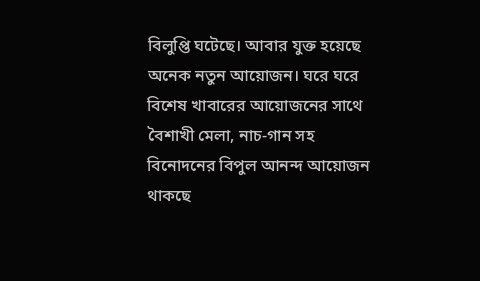বিলুপ্তি ঘটেছে। আবার যুক্ত হয়েছে অনেক নতুন আয়োজন। ঘরে ঘরে বিশেষ খাবারের আয়োজনের সাথে বৈশাখী মেলা, নাচ-গান সহ বিনোদনের বিপুল আনন্দ আয়োজন থাকছে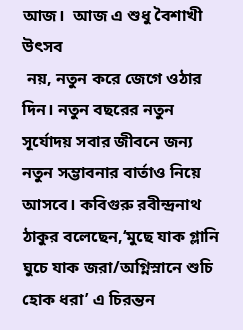আজ।  আজ এ শুধু বৈশাখী উৎসব
 নয়, নতুন করে জেগে ওঠার দিন। নতুন বছরের নতুন সূর্যোদয় সবার জীবনে জন্য নতুন সম্ভাবনার বার্তাও নিয়ে আসবে। কবিগুরু রবীন্দ্রনাথ ঠাকুর বলেছেন,‘মুছে যাক গ্লানি ঘুচে যাক জরা/অগ্নিস্নানে শুচি হোক ধরা’ এ চিরন্তন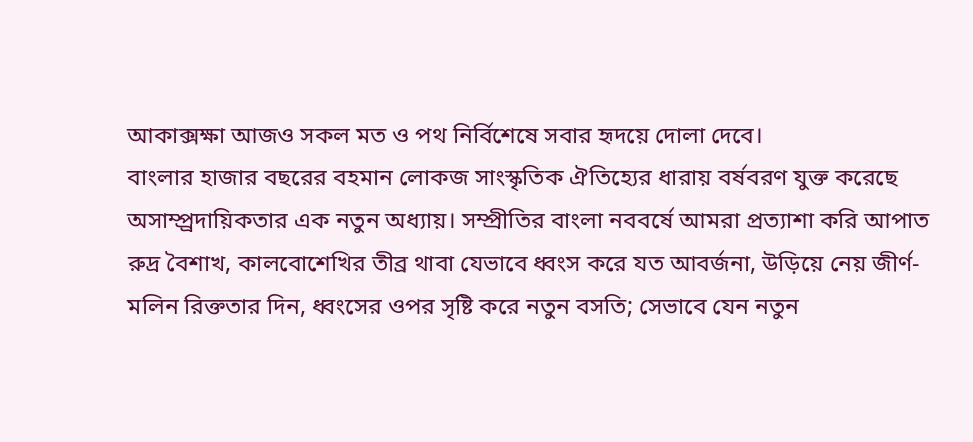আকাক্সক্ষা আজও সকল মত ও পথ নির্বিশেষে সবার হৃদয়ে দোলা দেবে।
বাংলার হাজার বছরের বহমান লোকজ সাংস্কৃতিক ঐতিহ্যের ধারায় বর্ষবরণ যুক্ত করেছে অসাম্প্র্রদায়িকতার এক নতুন অধ্যায়। সম্প্রীতির বাংলা নববর্ষে আমরা প্রত্যাশা করি আপাত রুদ্র বৈশাখ, কালবোশেখির তীব্র থাবা যেভাবে ধ্বংস করে যত আবর্জনা, উড়িয়ে নেয় জীর্ণ-মলিন রিক্ততার দিন, ধ্বংসের ওপর সৃষ্টি করে নতুন বসতি; সেভাবে যেন নতুন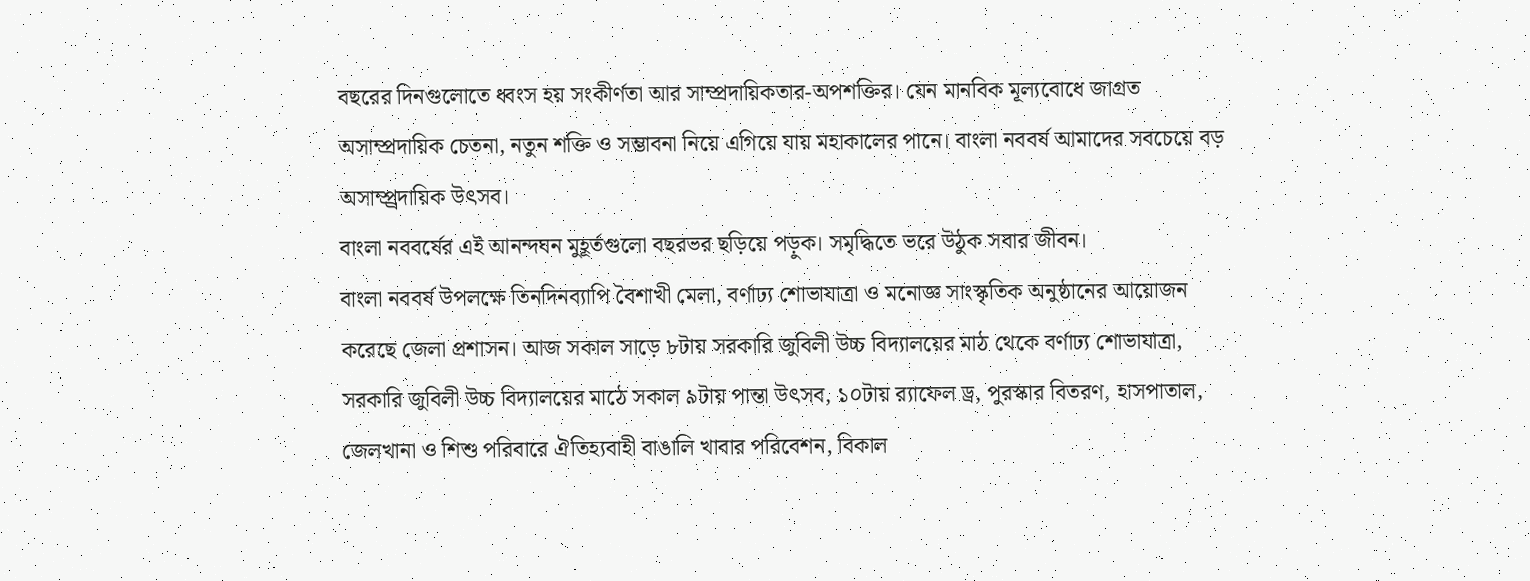বছরের দিনগুলোতে ধ্বংস হয় সংকীর্ণতা আর সাম্প্রদায়িকতার-অপশক্তির। যেন মানবিক মূল্যবোধে জাগ্রত অসাম্প্রদায়িক চেতনা, নতুন শক্তি ও সম্ভাবনা নিয়ে এগিয়ে যায় মহাকালের পানে। বাংলা নববর্ষ আমাদের সবচেয়ে বড় অসাম্প্র্রদায়িক উৎসব।
বাংলা নববর্ষের এই আনন্দঘন মুহূর্তগুলো বছরভর ছড়িয়ে পড়ুক। সমৃদ্ধিতে ভরে উঠুক সবার জীবন।
বাংলা নববর্ষ উপলক্ষে তিনদিনব্যাপি বৈশাখী মেলা, বর্ণাঢ্য শোভাযাত্রা ও মনোজ্ঞ সাংস্কৃতিক অনুষ্ঠানের আয়োজন করেছে জেলা প্রশাসন। আজ সকাল সাড়ে ৮টায় সরকারি জুবিলী উচ্চ বিদ্যালয়ের মাঠ থেকে বর্ণাঢ্য শোভাযাত্রা, সরকারি জুবিলী উচ্চ বিদ্যালয়ের মাঠে সকাল ৯টায় পান্তা উৎসব, ১০টায় র‌্যাফেল ড্র, পুরস্কার বিতরণ, হাসপাতাল, জেলখানা ও শিশু পরিবারে ঐতিহ্যবাহী বাঙালি খাবার পরিবেশন, বিকাল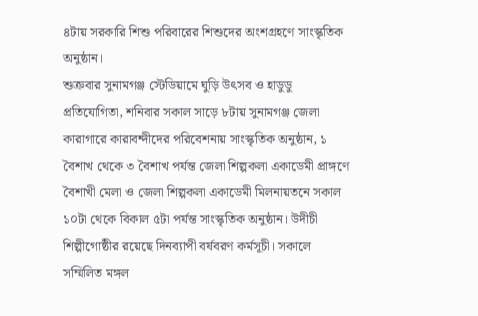৪টায় সরকারি শিশু পরিবারের শিশুদের অংশগ্রহণে সাংস্কৃতিক অনুষ্ঠান।
শুক্রবার সুনামগঞ্জ স্টেডিয়ামে ঘুড়ি উৎসব ও হাডুডু প্রতিযোগিতা, শনিবার সকাল সাড়ে ৮টায় সুনামগঞ্জ জেলা কারাগারে কারাবন্দীদের পরিবেশনায় সাংস্কৃতিক অনুষ্ঠান, ১ বৈশাখ থেকে ৩ বৈশাখ পর্যন্ত জেলা শিল্পকলা একাডেমী প্রাঙ্গণে বৈশাখী মেলা ও জেলা শিল্পকলা একাডেমী মিলনায়তনে সকাল ১০টা থেকে বিকাল ৫টা পর্যন্ত সাংস্কৃতিক অনুষ্ঠান। উদীচী শিল্পীগোষ্ঠীর রয়েছে দিনব্যাপী বর্ষবরণ কর্মসূচী। সকালে সম্মিলিত মঙ্গল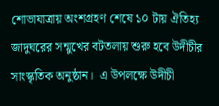শোভাযাত্রায় অংশগ্রহণ শেষে ১০ টায় ঐতিহ্য জাদুঘরের সন্মুখের বটতলায় শুরু হবে উদীচীর সাংস্কৃতিক অনুষ্ঠান।  এ উপলক্ষে উদীচী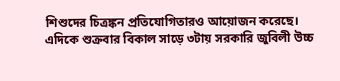শিশুদের চিত্রঙ্কন প্রতিযোগিতারও আয়োজন করেছে।
এদিকে শুক্রবার বিকাল সাড়ে ৩টায় সরকারি জুবিলী উচ্চ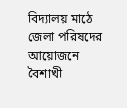বিদ্যালয় মাঠে জেলা পরিষদের আয়োজনে বৈশাখী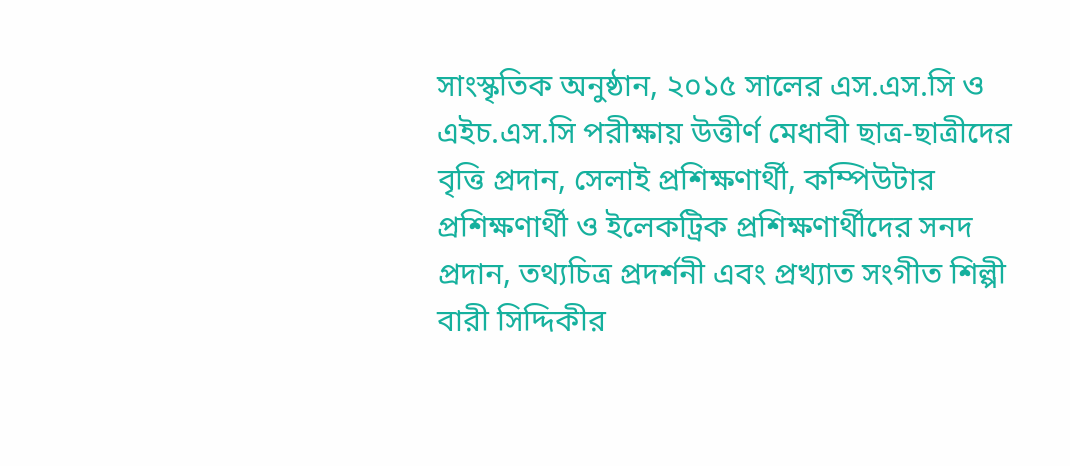সাংস্কৃতিক অনুষ্ঠান, ২০১৫ সালের এস.এস.সি ও এইচ.এস.সি পরীক্ষায় উত্তীর্ণ মেধাবী ছাত্র-ছাত্রীদের বৃত্তি প্রদান, সেলাই প্রশিক্ষণার্থী, কম্পিউটার প্রশিক্ষণার্থী ও ইলেকট্রিক প্রশিক্ষণার্থীদের সনদ প্রদান, তথ্যচিত্র প্রদর্শনী এবং প্রখ্যাত সংগীত শিল্পী বারী সিদ্দিকীর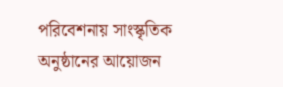পরিবেশনায় সাংস্কৃতিক অনুষ্ঠানের আয়োজন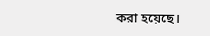করা হয়েছে।